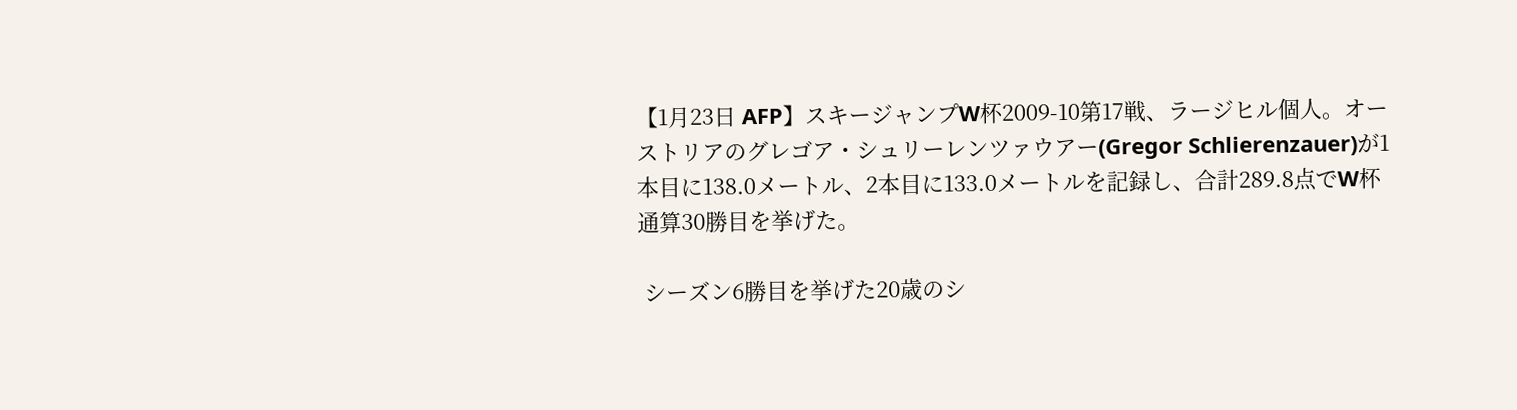【1月23日 AFP】スキージャンプW杯2009-10第17戦、ラージヒル個人。オーストリアのグレゴア・シュリーレンツァウアー(Gregor Schlierenzauer)が1本目に138.0メートル、2本目に133.0メートルを記録し、合計289.8点でW杯通算30勝目を挙げた。

 シーズン6勝目を挙げた20歳のシ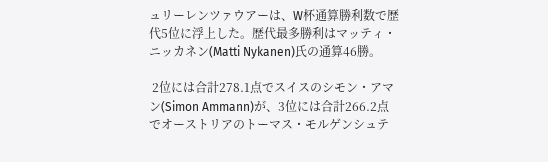ュリーレンツァウアーは、W杯通算勝利数で歴代5位に浮上した。歴代最多勝利はマッティ・ニッカネン(Matti Nykanen)氏の通算46勝。

 2位には合計278.1点でスイスのシモン・アマン(Simon Ammann)が、3位には合計266.2点でオーストリアのトーマス・モルゲンシュテ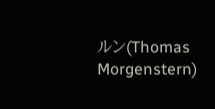ルン(Thomas Morgenstern)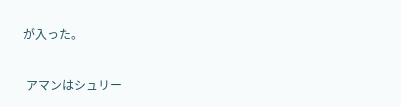が入った。

 アマンはシュリー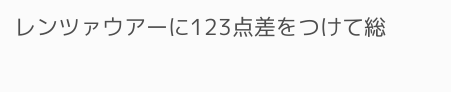レンツァウアーに123点差をつけて総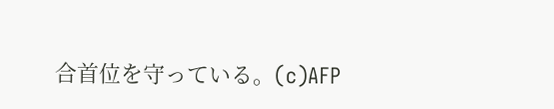合首位を守っている。(c)AFP